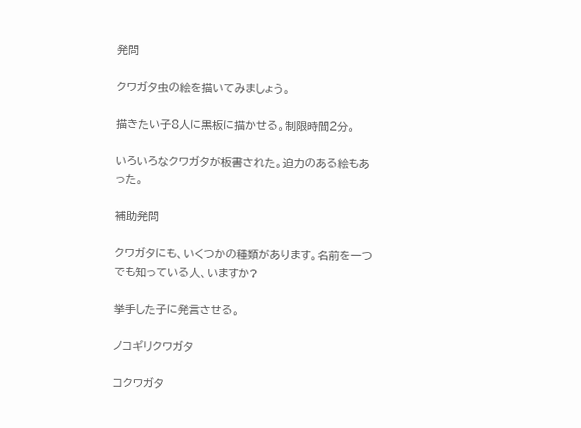発問

クワガタ虫の絵を描いてみましょう。

描きたい子8人に黒板に描かせる。制限時間2分。

いろいろなクワガタが板書された。迫力のある絵もあった。

補助発問

クワガタにも、いくつかの種類があります。名前を一つでも知っている人、いますか?

挙手した子に発言させる。

ノコギリクワガタ

コクワガタ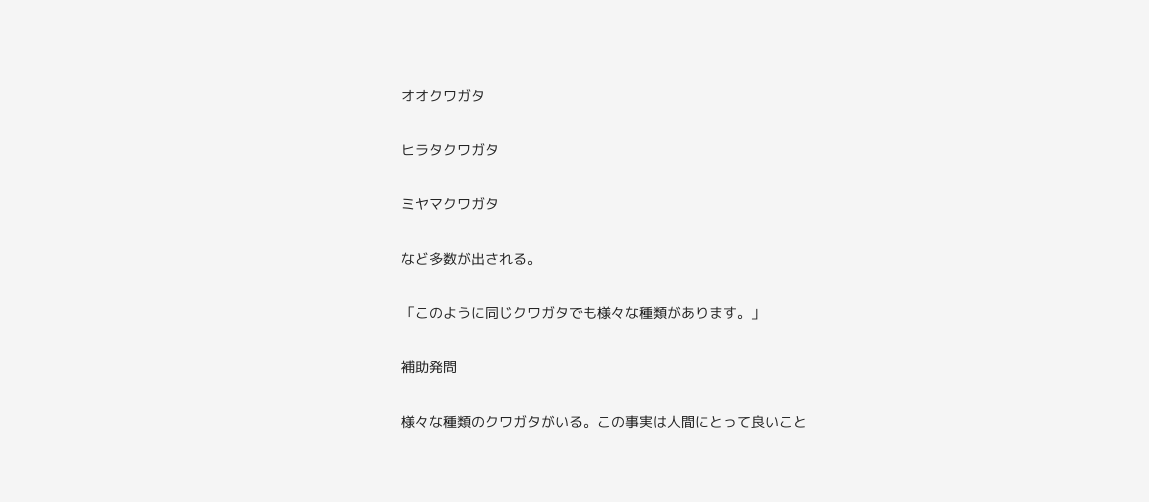オオクワガタ

ヒラタクワガタ

ミヤマクワガタ

など多数が出される。

「このように同じクワガタでも様々な種類があります。」

補助発問

様々な種類のクワガタがいる。この事実は人間にとって良いこと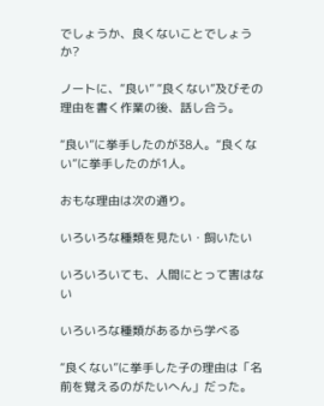でしょうか、良くないことでしょうか?

ノートに、“良い” “良くない”及びその理由を書く作業の後、話し合う。

“良い”に挙手したのが38人。“良くない”に挙手したのが1人。

おもな理由は次の通り。

いろいろな種類を見たい・飼いたい

いろいろいても、人間にとって害はない

いろいろな種類があるから学べる

“良くない”に挙手した子の理由は「名前を覚えるのがたいへん」だった。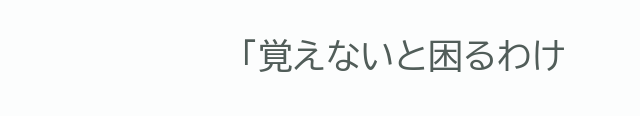「覚えないと困るわけ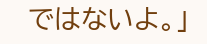ではないよ。」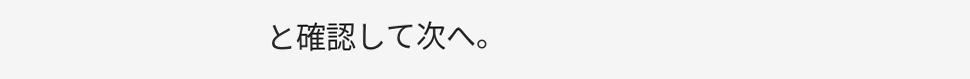と確認して次へ。